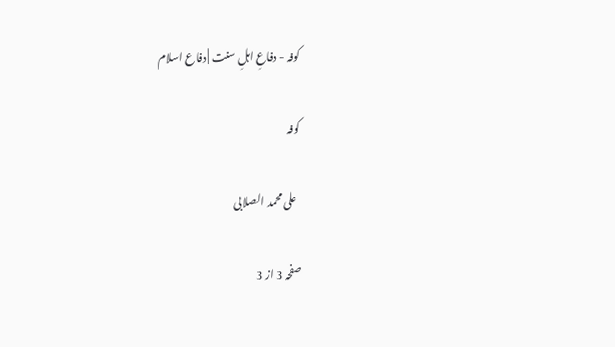کوفہ - دفاعِ اہلِ سنت | دفاع اسلام

کوفہ

  علی محمد الصلابی

صفحہ 3 از 3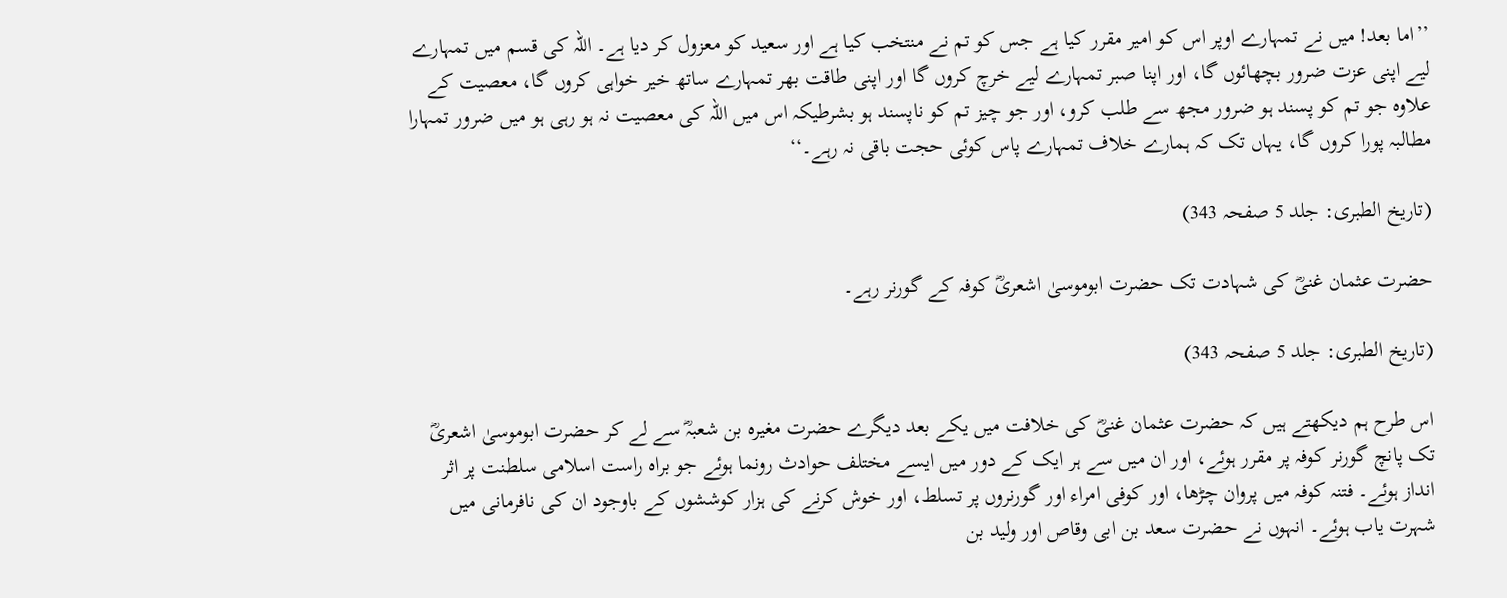’’اما بعد! میں نے تمہارے اوپر اس کو امیر مقرر کیا ہے جس کو تم نے منتخب کیا ہے اور سعید کو معزول کر دیا ہے۔ اللہ کی قسم میں تمہارے لیے اپنی عزت ضرور بچھائوں گا، اور اپنا صبر تمہارے لیے خرچ کروں گا اور اپنی طاقت بھر تمہارے ساتھ خیر خواہی کروں گا، معصیت کے علاوہ جو تم کو پسند ہو ضرور مجھ سے طلب کرو، اور جو چیز تم کو ناپسند ہو بشرطیکہ اس میں اللہ کی معصیت نہ ہو رہی ہو میں ضرور تمہارا مطالبہ پورا کروں گا، یہاں تک کہ ہمارے خلاف تمہارے پاس کوئی حجت باقی نہ رہے۔‘‘

(تاریخ الطبری: جلد 5 صفحہ 343)

حضرت عثمان غنیؓ کی شہادت تک حضرت ابوموسیٰ اشعریؓ کوفہ کے گورنر رہے۔

(تاریخ الطبری: جلد 5 صفحہ 343)

اس طرح ہم دیکھتے ہیں کہ حضرت عثمان غنیؓ کی خلافت میں یکے بعد دیگرے حضرت مغیرہ بن شعبہؓ سے لے کر حضرت ابوموسیٰ اشعریؓ تک پانچ گورنر کوفہ پر مقرر ہوئے، اور ان میں سے ہر ایک کے دور میں ایسے مختلف حوادث رونما ہوئے جو براہ راست اسلامی سلطنت پر اثر انداز ہوئے۔ فتنہ کوفہ میں پروان چڑھا، اور کوفی امراء اور گورنروں پر تسلط، اور خوش کرنے کی ہزار کوششوں کے باوجود ان کی نافرمانی میں شہرت یاب ہوئے۔ انہوں نے حضرت سعد بن ابی وقاص اور ولید بن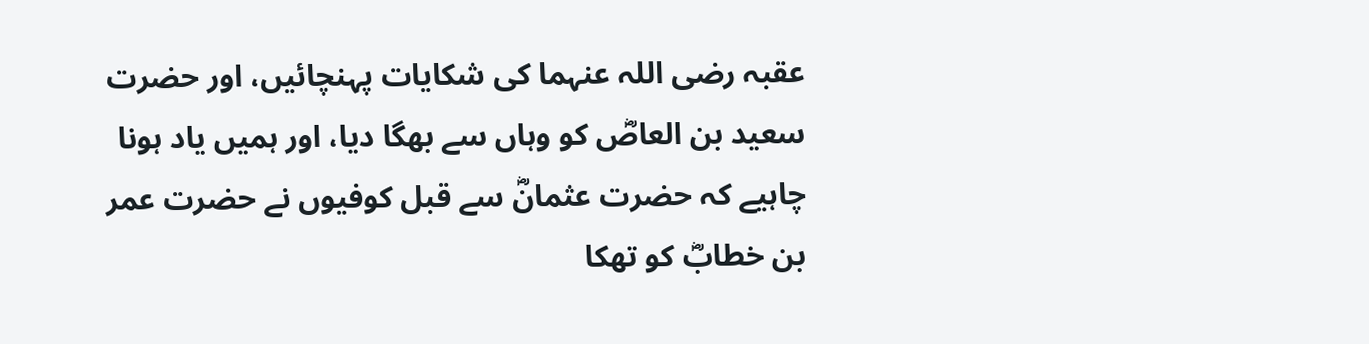عقبہ رضی اللہ عنہما کی شکایات پہنچائیں، اور حضرت سعید بن العاصؓ کو وہاں سے بھگا دیا، اور ہمیں یاد ہونا چاہیے کہ حضرت عثمانؓ سے قبل کوفیوں نے حضرت عمر بن خطابؓ کو تھکا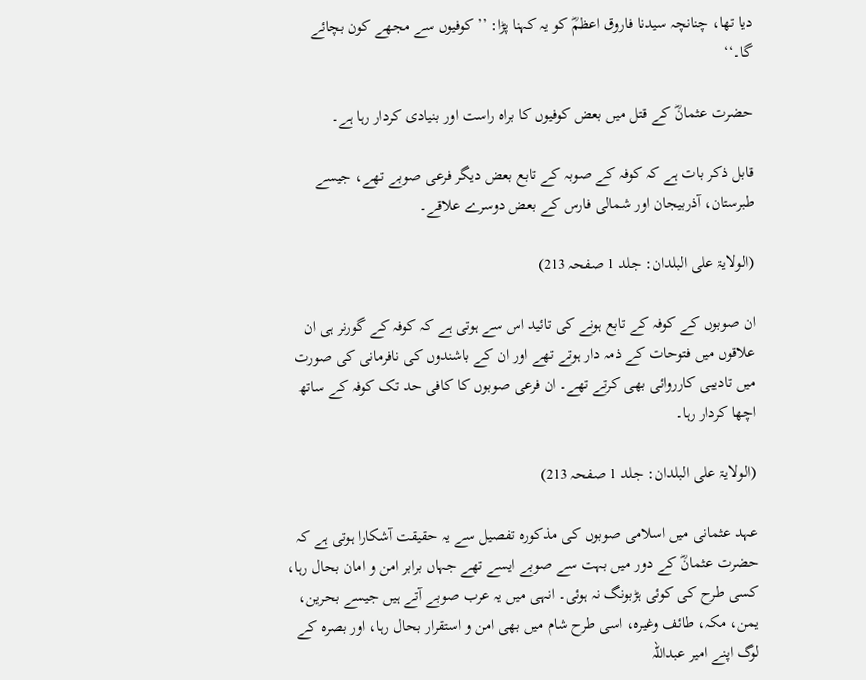دیا تھا، چنانچہ سیدنا فاروق اعظمؓ کو یہ کہنا پڑا: ’’کوفیوں سے مجھے کون بچائے گا۔‘‘

حضرت عثمانؓ کے قتل میں بعض کوفیوں کا براہ راست اور بنیادی کردار رہا ہے۔

قابل ذکر بات ہے کہ کوفہ کے صوبہ کے تابع بعض دیگر فرعی صوبے تھے، جیسے طبرستان، آذربیجان اور شمالی فارس کے بعض دوسرے علاقے۔

(الولایۃ علی البلدان: جلد 1 صفحہ 213)

ان صوبوں کے کوفہ کے تابع ہونے کی تائید اس سے ہوتی ہے کہ کوفہ کے گورنر ہی ان علاقوں میں فتوحات کے ذمہ دار ہوتے تھے اور ان کے باشندوں کی نافرمانی کی صورت میں تادیبی کارروائی بھی کرتے تھے۔ ان فرعی صوبوں کا کافی حد تک کوفہ کے ساتھ اچھا کردار رہا۔

(الولایۃ علی البلدان: جلد 1 صفحہ 213)

عہد عثمانی میں اسلامی صوبوں کی مذکورہ تفصیل سے یہ حقیقت آشکارا ہوتی ہے کہ حضرت عثمانؓ کے دور میں بہت سے صوبے ایسے تھے جہاں برابر امن و امان بحال رہا، کسی طرح کی کوئی ہڑبونگ نہ ہوئی۔ انہی میں یہ عرب صوبے آتے ہیں جیسے بحرین، یمن، مکہ، طائف وغیرہ، اسی طرح شام میں بھی امن و استقرار بحال رہا، اور بصرہ کے لوگ اپنے امیر عبداللہ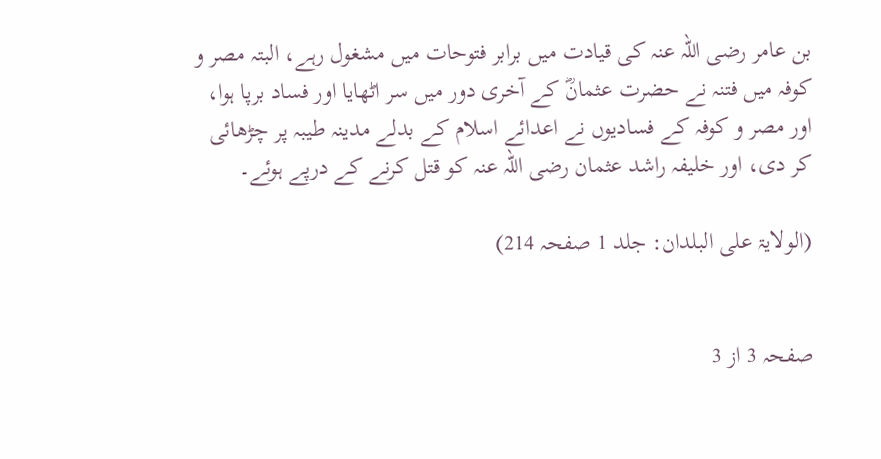بن عامر رضی اللہ عنہ کی قیادت میں برابر فتوحات میں مشغول رہے، البتہ مصر و کوفہ میں فتنہ نے حضرت عثمانؓ کے آخری دور میں سر اٹھایا اور فساد برپا ہوا، اور مصر و کوفہ کے فسادیوں نے اعدائے اسلام کے بدلے مدینہ طیبہ پر چڑھائی کر دی، اور خلیفہ راشد عثمان رضی اللہ عنہ کو قتل کرنے کے درپے ہوئے۔

(الولایۃ علی البلدان: جلد 1 صفحہ 214)


صفحہ 3 از 3